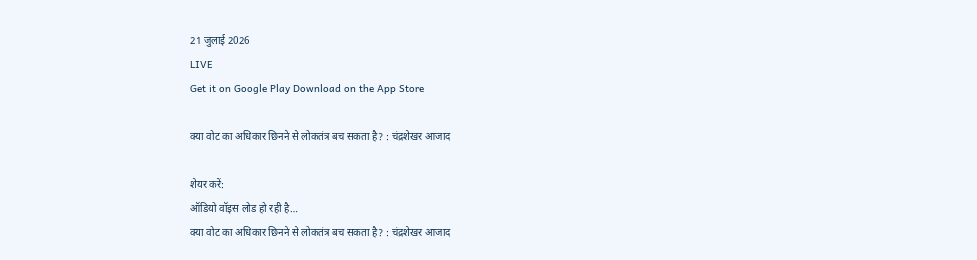21 जुलाई 2026
LIVE
Get it on Google Play Download on the App Store

क्या वोट का अधिकार छिनने से लोकतंत्र बच सकता है? : चंद्रशेखर आजाद

शेयर करें:
ऑडियो वॉइस लोड हो रही है…
क्या वोट का अधिकार छिनने से लोकतंत्र बच सकता है? : चंद्रशेखर आजाद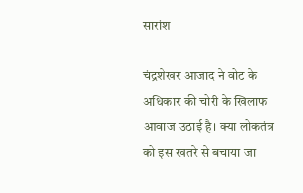सारांश

चंद्रशेखर आजाद ने वोट के अधिकार की चोरी के खिलाफ आवाज उठाई है। क्या लोकतंत्र को इस खतरे से बचाया जा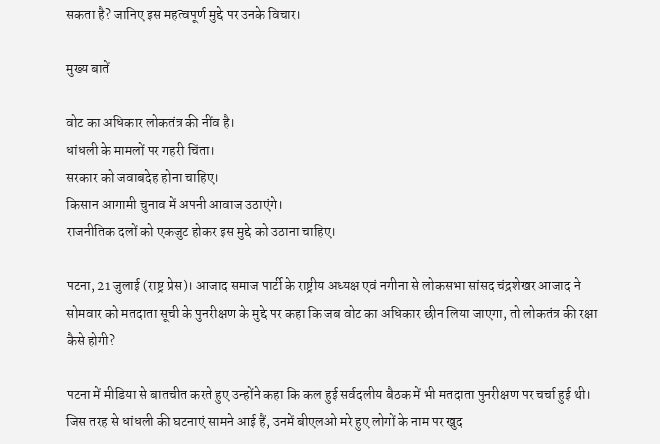सकता है? जानिए इस महत्वपूर्ण मुद्दे पर उनके विचार।

मुख्य बातें

वोट का अधिकार लोकतंत्र की नींव है।
धांधली के मामलों पर गहरी चिंता।
सरकार को जवाबदेह होना चाहिए।
किसान आगामी चुनाव में अपनी आवाज उठाएंगे।
राजनीतिक दलों को एकजुट होकर इस मुद्दे को उठाना चाहिए।

पटना, 21 जुलाई (राष्ट्र प्रेस)। आजाद समाज पार्टी के राष्ट्रीय अध्यक्ष एवं नगीना से लोकसभा सांसद चंद्रशेखर आजाद ने सोमवार को मतदाता सूची के पुनरीक्षण के मुद्दे पर कहा कि जब वोट का अधिकार छीन लिया जाएगा, तो लोकतंत्र की रक्षा कैसे होगी?

पटना में मीडिया से बातचीत करते हुए उन्होंने कहा कि कल हुई सर्वदलीय बैठक में भी मतदाता पुनरीक्षण पर चर्चा हुई थी। जिस तरह से धांधली की घटनाएं सामने आई हैं, उनमें बीएलओ मरे हुए लोगों के नाम पर खुद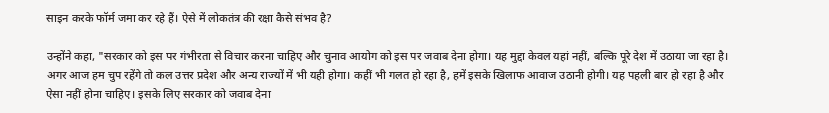साइन करके फॉर्म जमा कर रहे हैं। ऐसे में लोकतंत्र की रक्षा कैसे संभव है?

उन्होंने कहा, "सरकार को इस पर गंभीरता से विचार करना चाहिए और चुनाव आयोग को इस पर जवाब देना होगा। यह मुद्दा केवल यहां नहीं, बल्कि पूरे देश में उठाया जा रहा है। अगर आज हम चुप रहेंगे तो कल उत्तर प्रदेश और अन्य राज्यों में भी यही होगा। कहीं भी गलत हो रहा है, हमें इसके खिलाफ आवाज उठानी होगी। यह पहली बार हो रहा है और ऐसा नहीं होना चाहिए। इसके लिए सरकार को जवाब देना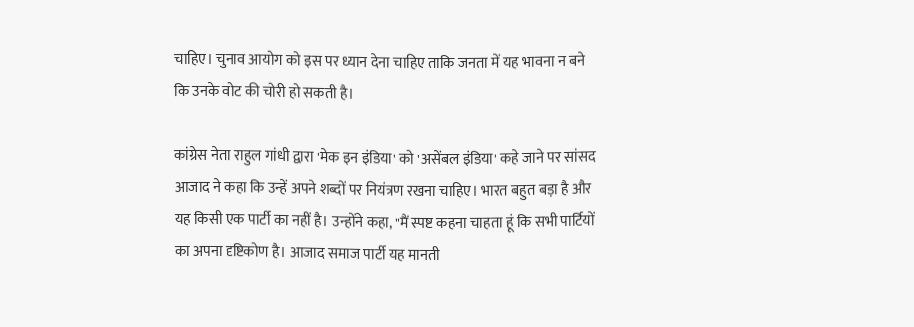चाहिए। चुनाव आयोग को इस पर ध्यान देना चाहिए ताकि जनता में यह भावना न बने कि उनके वोट की चोरी हो सकती है।

कांग्रेस नेता राहुल गांधी द्वारा 'मेक इन इंडिया' को 'असेंबल इंडिया' कहे जाने पर सांसद आजाद ने कहा कि उन्हें अपने शब्दों पर नियंत्रण रखना चाहिए। भारत बहुत बड़ा है और यह किसी एक पार्टी का नहीं है। उन्होंने कहा, "मैं स्पष्ट कहना चाहता हूं कि सभी पार्टियों का अपना दृष्टिकोण है। आजाद समाज पार्टी यह मानती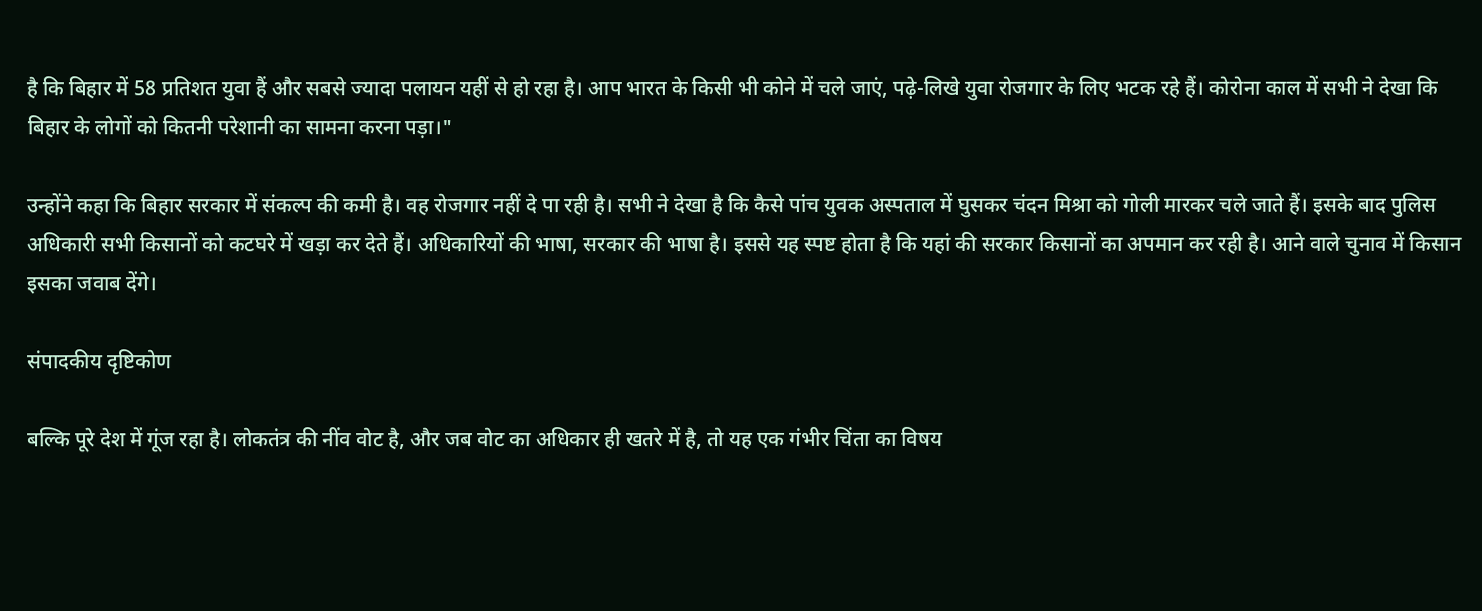है कि बिहार में 58 प्रतिशत युवा हैं और सबसे ज्यादा पलायन यहीं से हो रहा है। आप भारत के किसी भी कोने में चले जाएं, पढ़े-लिखे युवा रोजगार के लिए भटक रहे हैं। कोरोना काल में सभी ने देखा कि बिहार के लोगों को कितनी परेशानी का सामना करना पड़ा।"

उन्होंने कहा कि बिहार सरकार में संकल्प की कमी है। वह रोजगार नहीं दे पा रही है। सभी ने देखा है कि कैसे पांच युवक अस्पताल में घुसकर चंदन मिश्रा को गोली मारकर चले जाते हैं। इसके बाद पुलिस अधिकारी सभी किसानों को कटघरे में खड़ा कर देते हैं। अधिकारियों की भाषा, सरकार की भाषा है। इससे यह स्पष्ट होता है कि यहां की सरकार किसानों का अपमान कर रही है। आने वाले चुनाव में किसान इसका जवाब देंगे।

संपादकीय दृष्टिकोण

बल्कि पूरे देश में गूंज रहा है। लोकतंत्र की नींव वोट है, और जब वोट का अधिकार ही खतरे में है, तो यह एक गंभीर चिंता का विषय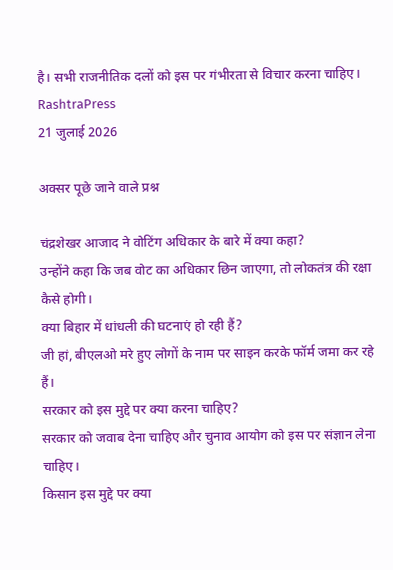है। सभी राजनीतिक दलों को इस पर गंभीरता से विचार करना चाहिए।
RashtraPress
21 जुलाई 2026

अक्सर पूछे जाने वाले प्रश्न

चंद्रशेखर आजाद ने वोटिंग अधिकार के बारे में क्या कहा?
उन्होंने कहा कि जब वोट का अधिकार छिन जाएगा, तो लोकतंत्र की रक्षा कैसे होगी।
क्या बिहार में धांधली की घटनाएं हो रही हैं?
जी हां, बीएलओ मरे हुए लोगों के नाम पर साइन करके फॉर्म जमा कर रहे हैं।
सरकार को इस मुद्दे पर क्या करना चाहिए?
सरकार को जवाब देना चाहिए और चुनाव आयोग को इस पर संज्ञान लेना चाहिए।
किसान इस मुद्दे पर क्या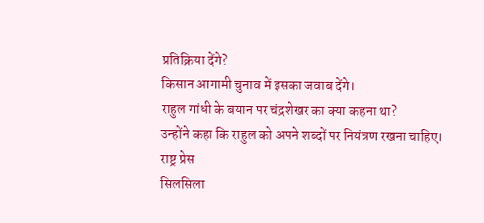प्रतिक्रिया देंगे?
किसान आगामी चुनाव में इसका जवाब देंगे।
राहुल गांधी के बयान पर चंद्रशेखर का क्या कहना था?
उन्होंने कहा कि राहुल को अपने शब्दों पर नियंत्रण रखना चाहिए।
राष्ट्र प्रेस
सिलसिला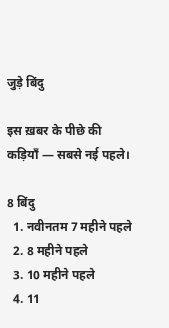जुड़े बिंदु

इस ख़बर के पीछे की कड़ियाँ — सबसे नई पहले।

8 बिंदु
  1. नवीनतम 7 महीने पहले
  2. 8 महीने पहले
  3. 10 महीने पहले
  4. 11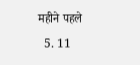महीने पहले
  5. 11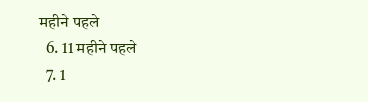महीने पहले
  6. 11 महीने पहले
  7. 1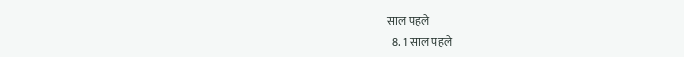साल पहले
  8. 1 साल पहले